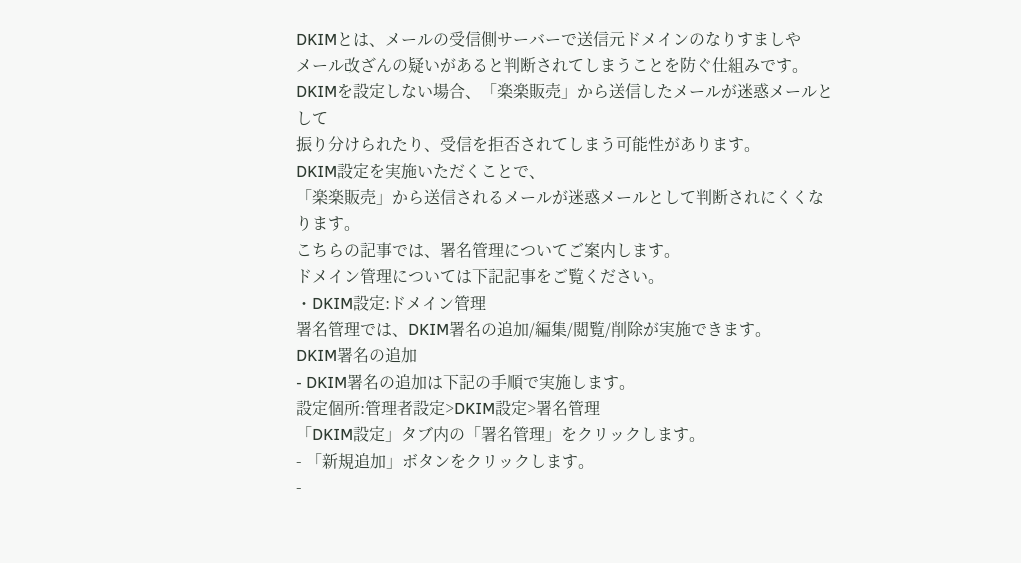DKIMとは、メールの受信側サーバーで送信元ドメインのなりすましや
メール改ざんの疑いがあると判断されてしまうことを防ぐ仕組みです。
DKIMを設定しない場合、「楽楽販売」から送信したメールが迷惑メールとして
振り分けられたり、受信を拒否されてしまう可能性があります。
DKIM設定を実施いただくことで、
「楽楽販売」から送信されるメールが迷惑メールとして判断されにくくなります。
こちらの記事では、署名管理についてご案内します。
ドメイン管理については下記記事をご覧ください。
・DKIM設定:ドメイン管理
署名管理では、DKIM署名の追加/編集/閲覧/削除が実施できます。
DKIM署名の追加
- DKIM署名の追加は下記の手順で実施します。
設定個所:管理者設定>DKIM設定>署名管理
「DKIM設定」タブ内の「署名管理」をクリックします。
- 「新規追加」ボタンをクリックします。
-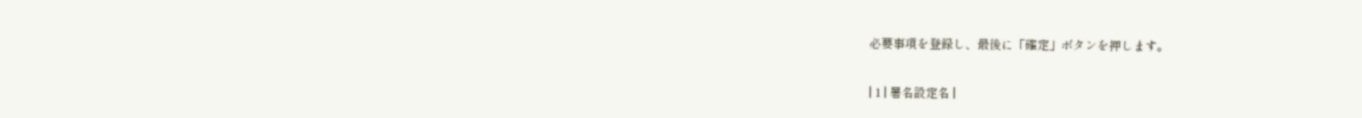必要事項を登録し、最後に「確定」ボタンを押します。

| 1 | 署名設定名 |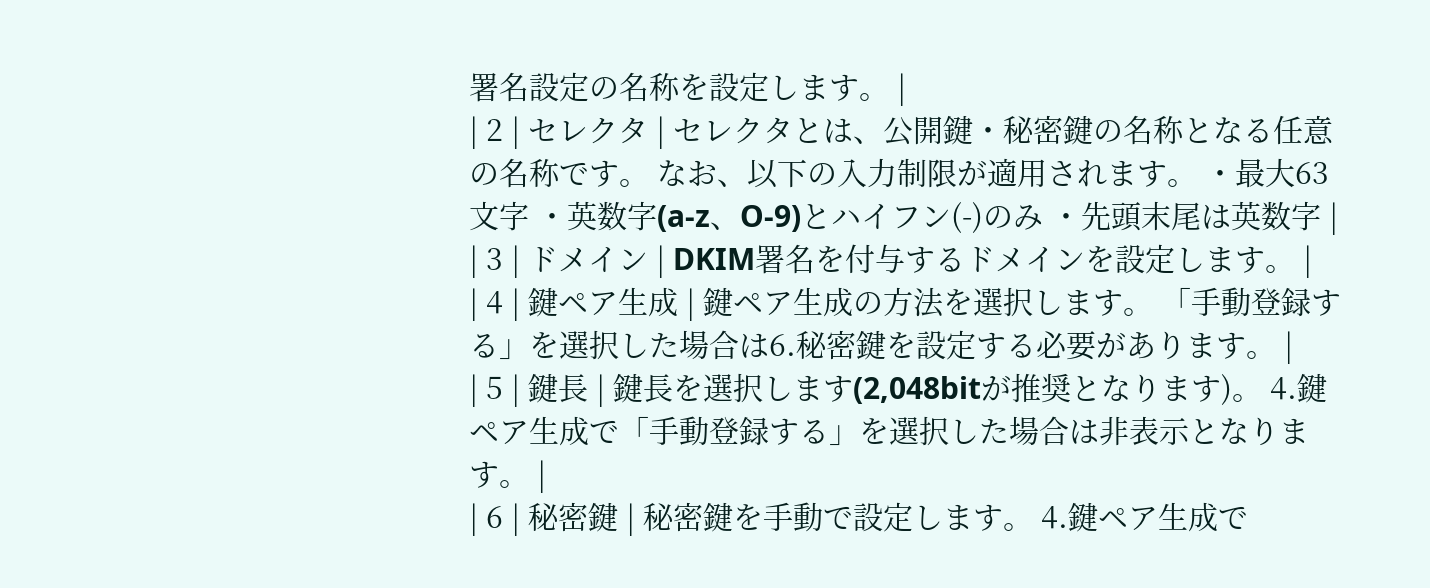署名設定の名称を設定します。 |
| 2 | セレクタ | セレクタとは、公開鍵・秘密鍵の名称となる任意の名称です。 なお、以下の入力制限が適用されます。 ・最大63文字 ・英数字(a-z、O-9)とハイフン(-)のみ ・先頭末尾は英数字 |
| 3 | ドメイン | DKIM署名を付与するドメインを設定します。 |
| 4 | 鍵ペア生成 | 鍵ペア生成の方法を選択します。 「手動登録する」を選択した場合は6.秘密鍵を設定する必要があります。 |
| 5 | 鍵長 | 鍵長を選択します(2,048bitが推奨となります)。 4.鍵ペア生成で「手動登録する」を選択した場合は非表示となります。 |
| 6 | 秘密鍵 | 秘密鍵を手動で設定します。 4.鍵ペア生成で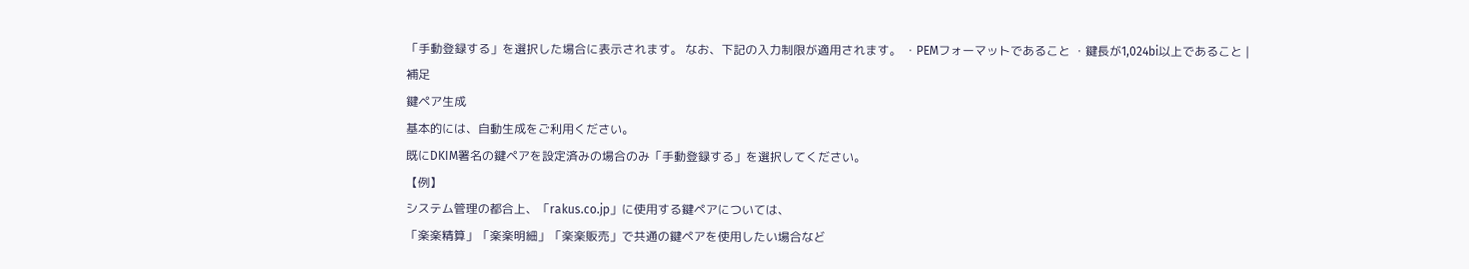「手動登録する」を選択した場合に表示されます。 なお、下記の入力制限が適用されます。 ・PEMフォーマットであること ・鍵長が1,024bi以上であること |
補足
鍵ペア生成
基本的には、自動生成をご利用ください。
既にDKIM署名の鍵ペアを設定済みの場合のみ「手動登録する」を選択してください。
【例】
システム管理の都合上、「rakus.co.jp」に使用する鍵ペアについては、
「楽楽精算」「楽楽明細」「楽楽販売」で共通の鍵ペアを使用したい場合など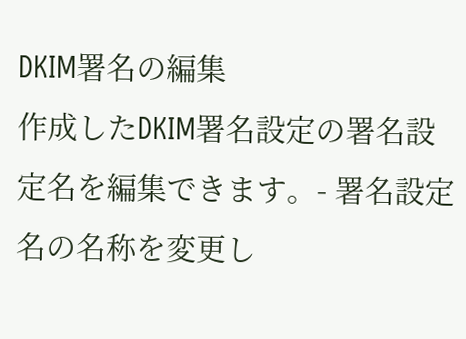DKIM署名の編集
作成したDKIM署名設定の署名設定名を編集できます。- 署名設定名の名称を変更し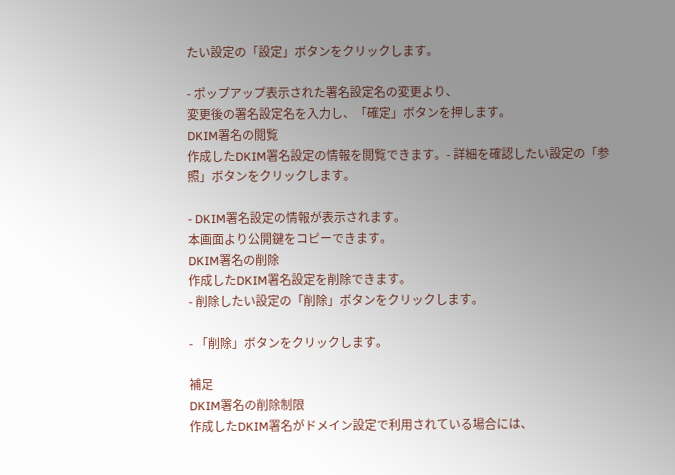たい設定の「設定」ボタンをクリックします。

- ポップアップ表示された署名設定名の変更より、
変更後の署名設定名を入力し、「確定」ボタンを押します。
DKIM署名の閲覧
作成したDKIM署名設定の情報を閲覧できます。- 詳細を確認したい設定の「参照」ボタンをクリックします。

- DKIM署名設定の情報が表示されます。
本画面より公開鍵をコピーできます。
DKIM署名の削除
作成したDKIM署名設定を削除できます。
- 削除したい設定の「削除」ボタンをクリックします。

- 「削除」ボタンをクリックします。

補足
DKIM署名の削除制限
作成したDKIM署名がドメイン設定で利用されている場合には、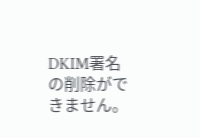DKIM署名の削除ができません。